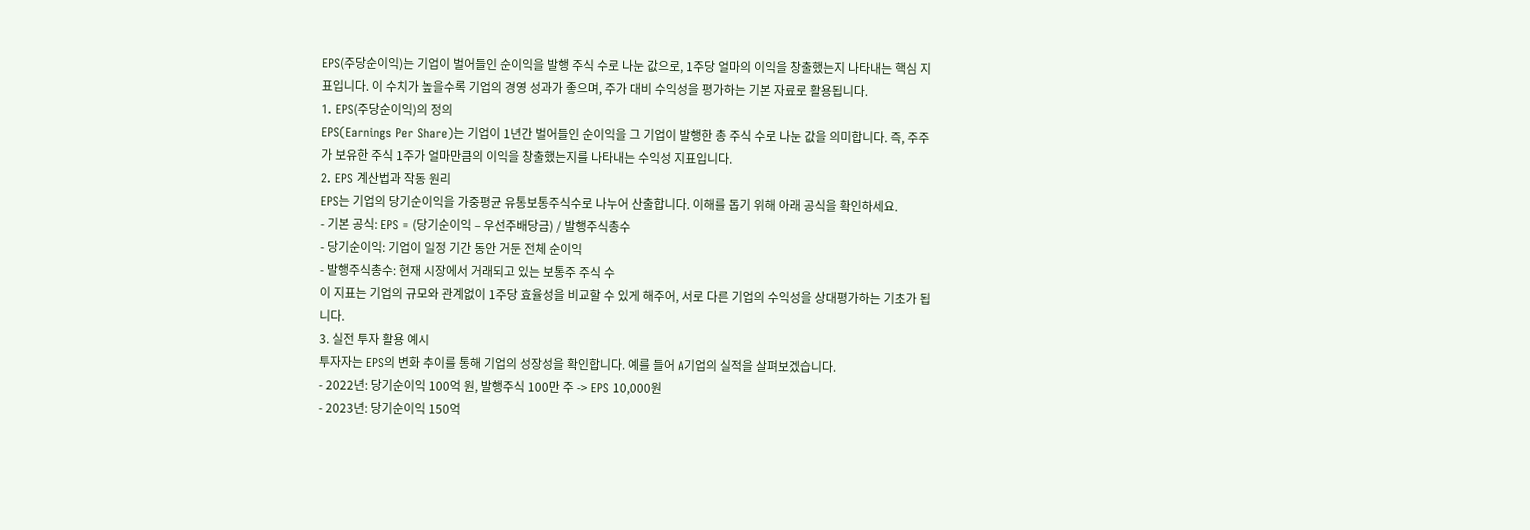EPS(주당순이익)는 기업이 벌어들인 순이익을 발행 주식 수로 나눈 값으로, 1주당 얼마의 이익을 창출했는지 나타내는 핵심 지표입니다. 이 수치가 높을수록 기업의 경영 성과가 좋으며, 주가 대비 수익성을 평가하는 기본 자료로 활용됩니다.
1. EPS(주당순이익)의 정의
EPS(Earnings Per Share)는 기업이 1년간 벌어들인 순이익을 그 기업이 발행한 총 주식 수로 나눈 값을 의미합니다. 즉, 주주가 보유한 주식 1주가 얼마만큼의 이익을 창출했는지를 나타내는 수익성 지표입니다.
2. EPS 계산법과 작동 원리
EPS는 기업의 당기순이익을 가중평균 유통보통주식수로 나누어 산출합니다. 이해를 돕기 위해 아래 공식을 확인하세요.
- 기본 공식: EPS = (당기순이익 – 우선주배당금) / 발행주식총수
- 당기순이익: 기업이 일정 기간 동안 거둔 전체 순이익
- 발행주식총수: 현재 시장에서 거래되고 있는 보통주 주식 수
이 지표는 기업의 규모와 관계없이 1주당 효율성을 비교할 수 있게 해주어, 서로 다른 기업의 수익성을 상대평가하는 기초가 됩니다.
3. 실전 투자 활용 예시
투자자는 EPS의 변화 추이를 통해 기업의 성장성을 확인합니다. 예를 들어 A기업의 실적을 살펴보겠습니다.
- 2022년: 당기순이익 100억 원, 발행주식 100만 주 -> EPS 10,000원
- 2023년: 당기순이익 150억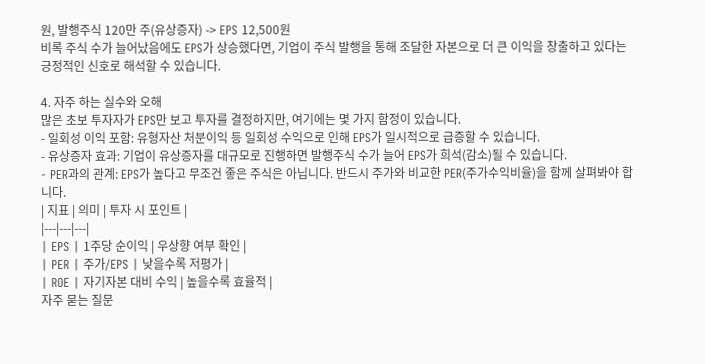원, 발행주식 120만 주(유상증자) -> EPS 12,500원
비록 주식 수가 늘어났음에도 EPS가 상승했다면, 기업이 주식 발행을 통해 조달한 자본으로 더 큰 이익을 창출하고 있다는 긍정적인 신호로 해석할 수 있습니다.

4. 자주 하는 실수와 오해
많은 초보 투자자가 EPS만 보고 투자를 결정하지만, 여기에는 몇 가지 함정이 있습니다.
- 일회성 이익 포함: 유형자산 처분이익 등 일회성 수익으로 인해 EPS가 일시적으로 급증할 수 있습니다.
- 유상증자 효과: 기업이 유상증자를 대규모로 진행하면 발행주식 수가 늘어 EPS가 희석(감소)될 수 있습니다.
- PER과의 관계: EPS가 높다고 무조건 좋은 주식은 아닙니다. 반드시 주가와 비교한 PER(주가수익비율)을 함께 살펴봐야 합니다.
| 지표 | 의미 | 투자 시 포인트 |
|---|---|---|
| EPS | 1주당 순이익 | 우상향 여부 확인 |
| PER | 주가/EPS | 낮을수록 저평가 |
| ROE | 자기자본 대비 수익 | 높을수록 효율적 |
자주 묻는 질문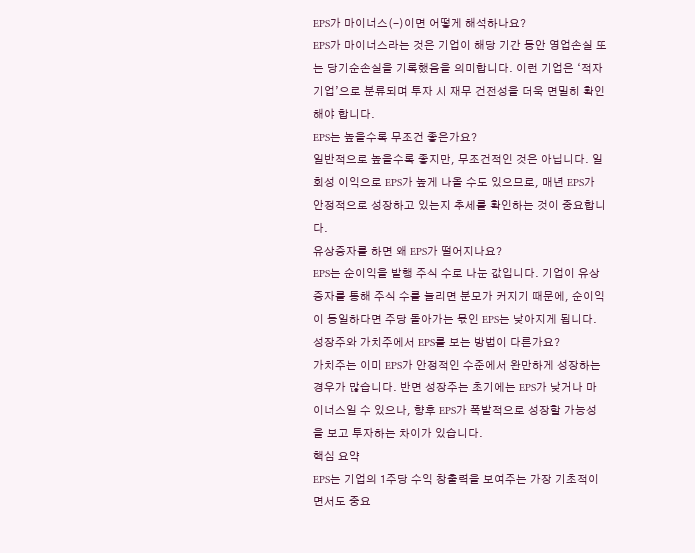EPS가 마이너스(-)이면 어떻게 해석하나요?
EPS가 마이너스라는 것은 기업이 해당 기간 동안 영업손실 또는 당기순손실을 기록했음을 의미합니다. 이런 기업은 ‘적자 기업’으로 분류되며 투자 시 재무 건전성을 더욱 면밀히 확인해야 합니다.
EPS는 높을수록 무조건 좋은가요?
일반적으로 높을수록 좋지만, 무조건적인 것은 아닙니다. 일회성 이익으로 EPS가 높게 나올 수도 있으므로, 매년 EPS가 안정적으로 성장하고 있는지 추세를 확인하는 것이 중요합니다.
유상증자를 하면 왜 EPS가 떨어지나요?
EPS는 순이익을 발행 주식 수로 나눈 값입니다. 기업이 유상증자를 통해 주식 수를 늘리면 분모가 커지기 때문에, 순이익이 동일하다면 주당 돌아가는 몫인 EPS는 낮아지게 됩니다.
성장주와 가치주에서 EPS를 보는 방법이 다른가요?
가치주는 이미 EPS가 안정적인 수준에서 완만하게 성장하는 경우가 많습니다. 반면 성장주는 초기에는 EPS가 낮거나 마이너스일 수 있으나, 향후 EPS가 폭발적으로 성장할 가능성을 보고 투자하는 차이가 있습니다.
핵심 요약
EPS는 기업의 1주당 수익 창출력을 보여주는 가장 기초적이면서도 중요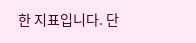한 지표입니다. 단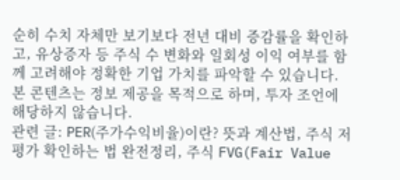순히 수치 자체만 보기보다 전년 대비 증감률을 확인하고, 유상증자 등 주식 수 변화와 일회성 이익 여부를 함께 고려해야 정확한 기업 가치를 파악할 수 있습니다. 본 콘텐츠는 정보 제공을 목적으로 하며, 투자 조언에 해당하지 않습니다.
관련 글: PER(주가수익비율)이란? 뜻과 계산법, 주식 저평가 확인하는 법 완전정리, 주식 FVG(Fair Value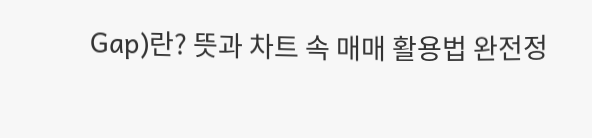Gap)란? 뜻과 차트 속 매매 활용법 완전정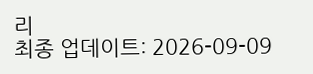리
최종 업데이트: 2026-09-09